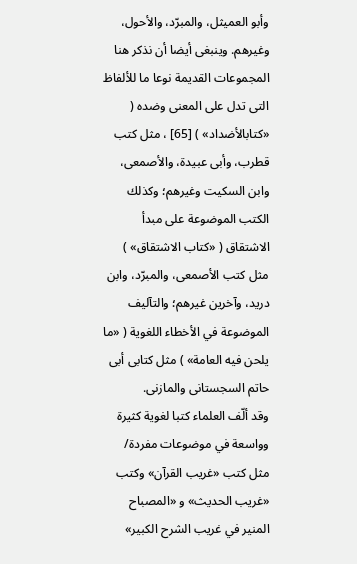وأبو العميثل، والمبرّد، والأحول، وغيرهم. وينبغى أيضا أن نذكر هنا المجموعات القديمة نوعا ما للألفاظ التى تدل على المعنى وضده ( «كتابالأضداد» ) [65] ، مثل كتب قطرب، وأبى عبيدة، والأصمعى، وابن السكيت وغيرهم؛ وكذلك الكتب الموضوعة على مبدأ الاشتقاق ( «كتاب الاشتقاق» ) مثل كتب الأصمعى، والمبرّد، وابن دريد، وآخرين غيرهم؛ والتآليف الموضوعة في الأخطاء اللغوية ( «ما يلحن فيه العامة» ) مثل كتابى أبى حاتم السجستانى والمازنى.
وقد ألّف العلماء كتبا لغوية كثيرة وواسعة في موضوعات مفردة/ مثل كتب «غريب القرآن» وكتب «غريب الحديث» و «المصباح المنير في غريب الشرح الكبير»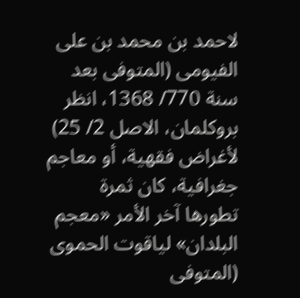لاحمد بن محمد بن على الفيومى (المتوفى بعد سنة 770/ 1368، انظر بروكلمان، الاصل 2/ 25) لأغراض فقهية، أو معاجم جغرافية، كان ثمرة تطورها آخر الأمر «معجم البلدان» لياقوت الحموى (المتوفى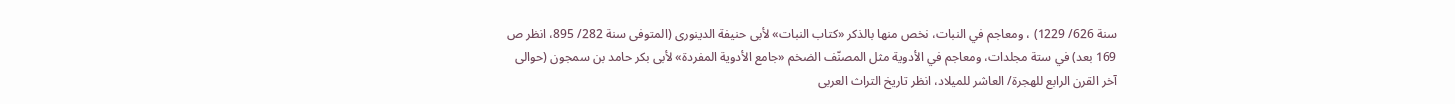سنة 626/ 1229) ، ومعاجم في النبات، نخص منها بالذكر «كتاب النبات» لأبى حنيفة الدينورى (المتوفى سنة 282/ 895، انظر ص 169 بعد) في ستة مجلدات، ومعاجم في الأدوية مثل المصنّف الضخم «جامع الأدوية المفردة» لأبى بكر حامد بن سمجون (حوالى آخر القرن الرابع للهجرة/ العاشر للميلاد، انظر تاريخ التراث العربى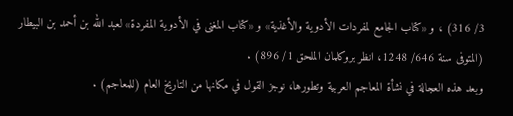3/ 316) ، و «كتاب الجامع لمفردات الأدوية والأغذية» و «كتاب المغنى في الأدوية المفردة» لعبد الله بن أحمد بن البيطار (المتوفى سنة 646/ 1248، انظر بروكلمان الملحق 1/ 896) .
وبعد هذه العجالة في نشأة المعاجم العربية وتطورها، نوجز القول في مكانها من التاريخ العام (للمعاجم) .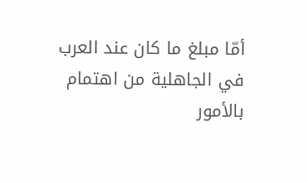أمّا مبلغ ما كان عند العرب في الجاهلية من اهتمام بالأمور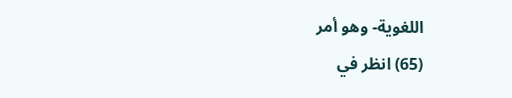اللغوية- وهو أمر
(65) انظر في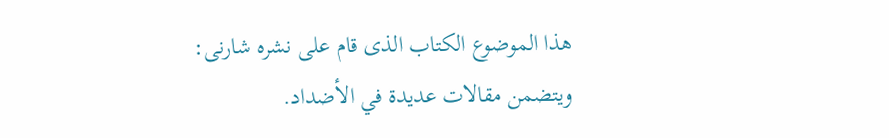هذا الموضوع الكتاب الذى قام على نشره شارنى:
ويتضمن مقالات عديدة في الأضداد.